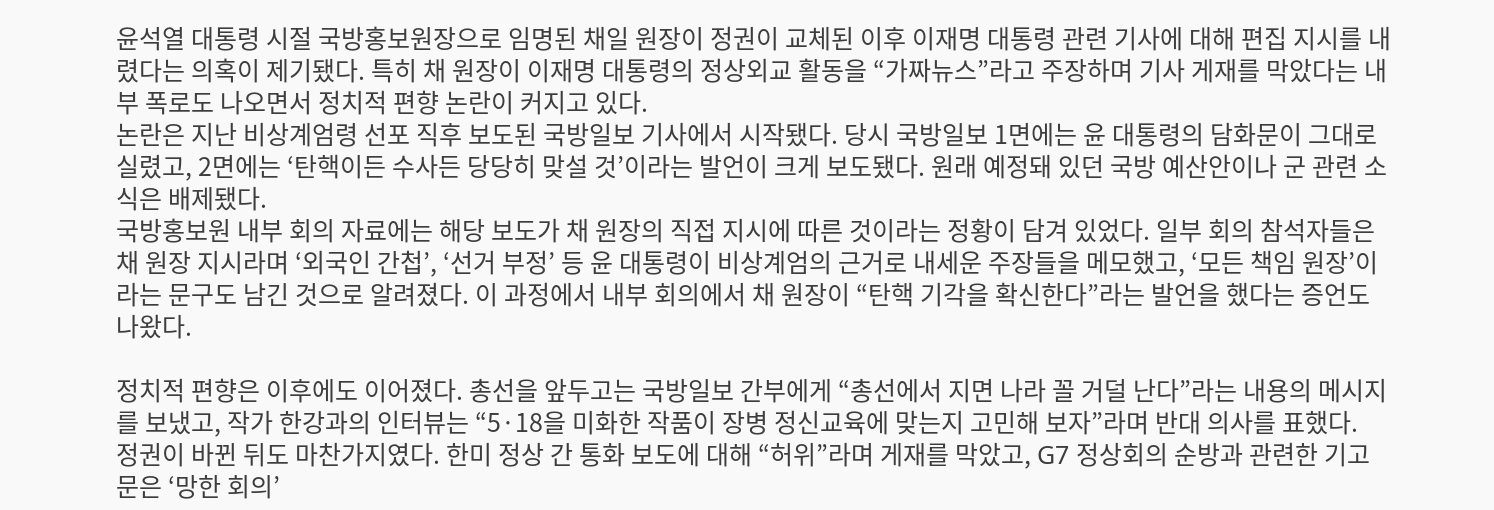윤석열 대통령 시절 국방홍보원장으로 임명된 채일 원장이 정권이 교체된 이후 이재명 대통령 관련 기사에 대해 편집 지시를 내렸다는 의혹이 제기됐다. 특히 채 원장이 이재명 대통령의 정상외교 활동을 “가짜뉴스”라고 주장하며 기사 게재를 막았다는 내부 폭로도 나오면서 정치적 편향 논란이 커지고 있다.
논란은 지난 비상계엄령 선포 직후 보도된 국방일보 기사에서 시작됐다. 당시 국방일보 1면에는 윤 대통령의 담화문이 그대로 실렸고, 2면에는 ‘탄핵이든 수사든 당당히 맞설 것’이라는 발언이 크게 보도됐다. 원래 예정돼 있던 국방 예산안이나 군 관련 소식은 배제됐다.
국방홍보원 내부 회의 자료에는 해당 보도가 채 원장의 직접 지시에 따른 것이라는 정황이 담겨 있었다. 일부 회의 참석자들은 채 원장 지시라며 ‘외국인 간첩’, ‘선거 부정’ 등 윤 대통령이 비상계엄의 근거로 내세운 주장들을 메모했고, ‘모든 책임 원장’이라는 문구도 남긴 것으로 알려졌다. 이 과정에서 내부 회의에서 채 원장이 “탄핵 기각을 확신한다”라는 발언을 했다는 증언도 나왔다.

정치적 편향은 이후에도 이어졌다. 총선을 앞두고는 국방일보 간부에게 “총선에서 지면 나라 꼴 거덜 난다”라는 내용의 메시지를 보냈고, 작가 한강과의 인터뷰는 “5·18을 미화한 작품이 장병 정신교육에 맞는지 고민해 보자”라며 반대 의사를 표했다.
정권이 바뀐 뒤도 마찬가지였다. 한미 정상 간 통화 보도에 대해 “허위”라며 게재를 막았고, G7 정상회의 순방과 관련한 기고문은 ‘망한 회의’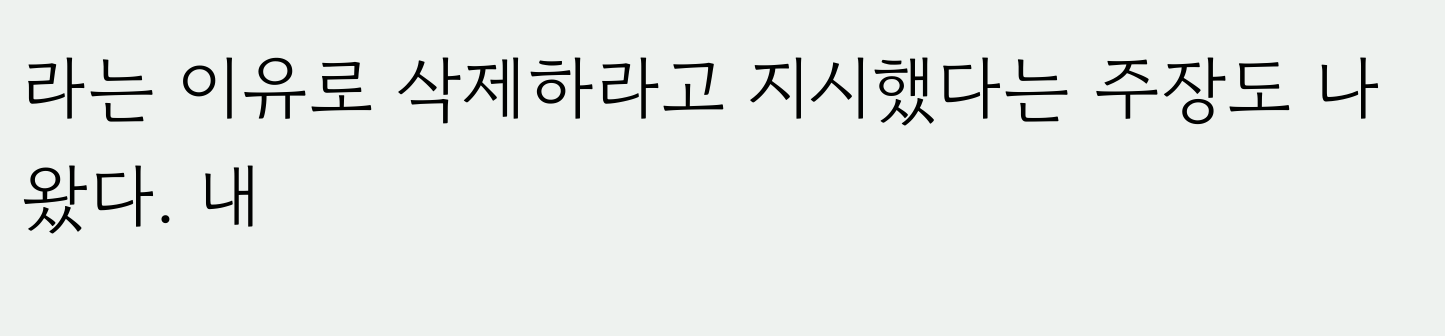라는 이유로 삭제하라고 지시했다는 주장도 나왔다. 내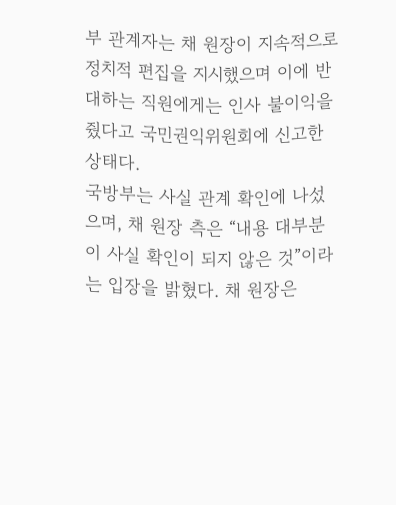부 관계자는 채 원장이 지속적으로 정치적 편집을 지시했으며 이에 반대하는 직원에게는 인사 불이익을 줬다고 국민권익위원회에 신고한 상태다.
국방부는 사실 관계 확인에 나섰으며, 채 원장 측은 “내용 대부분이 사실 확인이 되지 않은 것”이라는 입장을 밝혔다. 채 원장은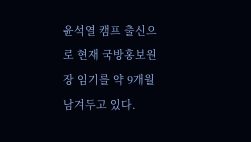윤석열 캠프 출신으로 현재 국방홍보원장 임기를 약 9개월 남겨두고 있다.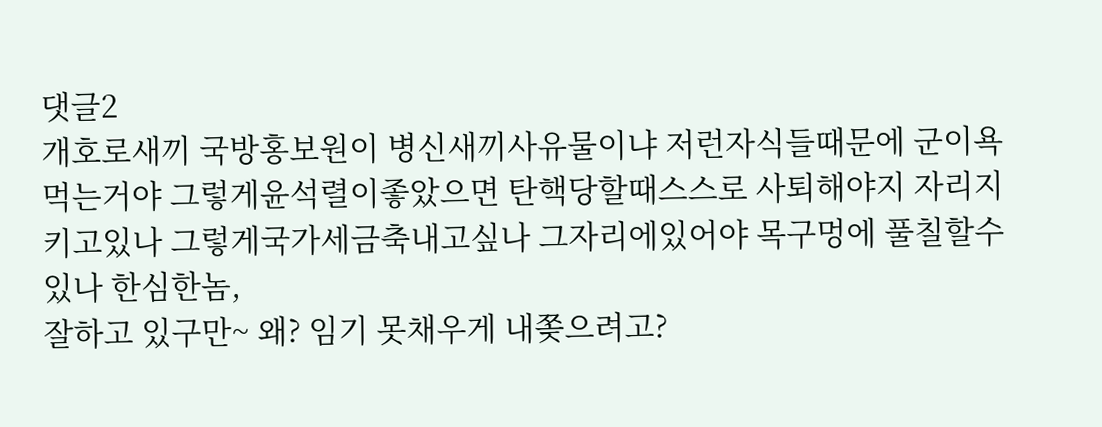댓글2
개호로새끼 국방홍보원이 병신새끼사유물이냐 저런자식들때문에 군이욕먹는거야 그렇게윤석렬이좋았으면 탄핵당할때스스로 사퇴해야지 자리지키고있나 그렇게국가세금축내고싶나 그자리에있어야 목구멍에 풀칠할수있나 한심한놈,
잘하고 있구만~ 왜? 임기 못채우게 내쫒으려고?